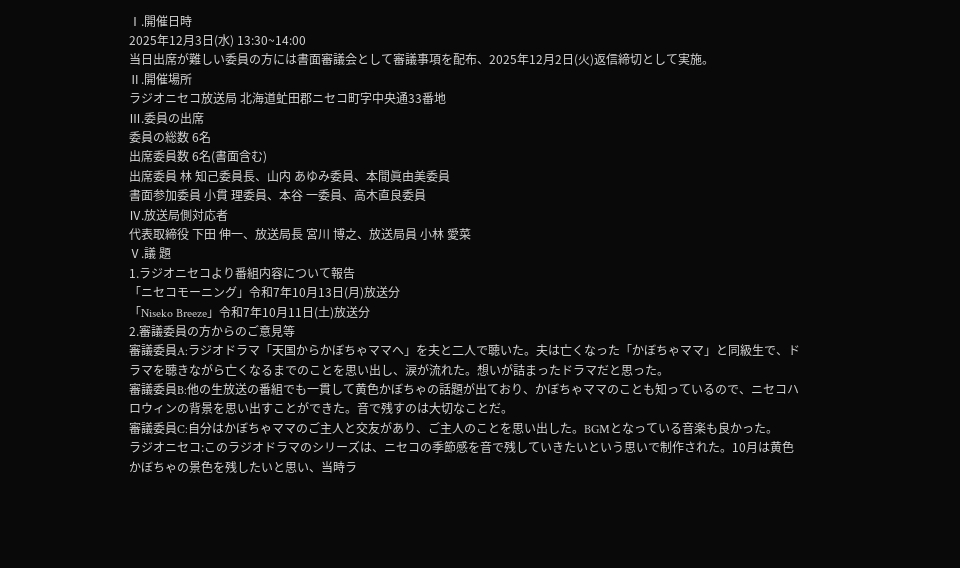Ⅰ.開催日時
2025年12月3日(水) 13:30~14:00
当日出席が難しい委員の方には書面審議会として審議事項を配布、2025年12月2日(火)返信締切として実施。
Ⅱ.開催場所
ラジオニセコ放送局 北海道虻田郡ニセコ町字中央通33番地
Ⅲ.委員の出席
委員の総数 6名
出席委員数 6名(書面含む)
出席委員 林 知己委員長、山内 あゆみ委員、本間眞由美委員
書面参加委員 小貫 理委員、本谷 一委員、高木直良委員
Ⅳ.放送局側対応者
代表取締役 下田 伸一、放送局長 宮川 博之、放送局員 小林 愛菜
Ⅴ.議 題
1.ラジオニセコより番組内容について報告
「ニセコモーニング」令和7年10月13日(月)放送分
「Niseko Breeze」令和7年10月11日(土)放送分
2.審議委員の方からのご意見等
審議委員A:ラジオドラマ「天国からかぼちゃママへ」を夫と二人で聴いた。夫は亡くなった「かぼちゃママ」と同級生で、ドラマを聴きながら亡くなるまでのことを思い出し、涙が流れた。想いが詰まったドラマだと思った。
審議委員B:他の生放送の番組でも一貫して黄色かぼちゃの話題が出ており、かぼちゃママのことも知っているので、ニセコハロウィンの背景を思い出すことができた。音で残すのは大切なことだ。
審議委員C:自分はかぼちゃママのご主人と交友があり、ご主人のことを思い出した。BGMとなっている音楽も良かった。
ラジオニセコ:このラジオドラマのシリーズは、ニセコの季節感を音で残していきたいという思いで制作された。10月は黄色かぼちゃの景色を残したいと思い、当時ラ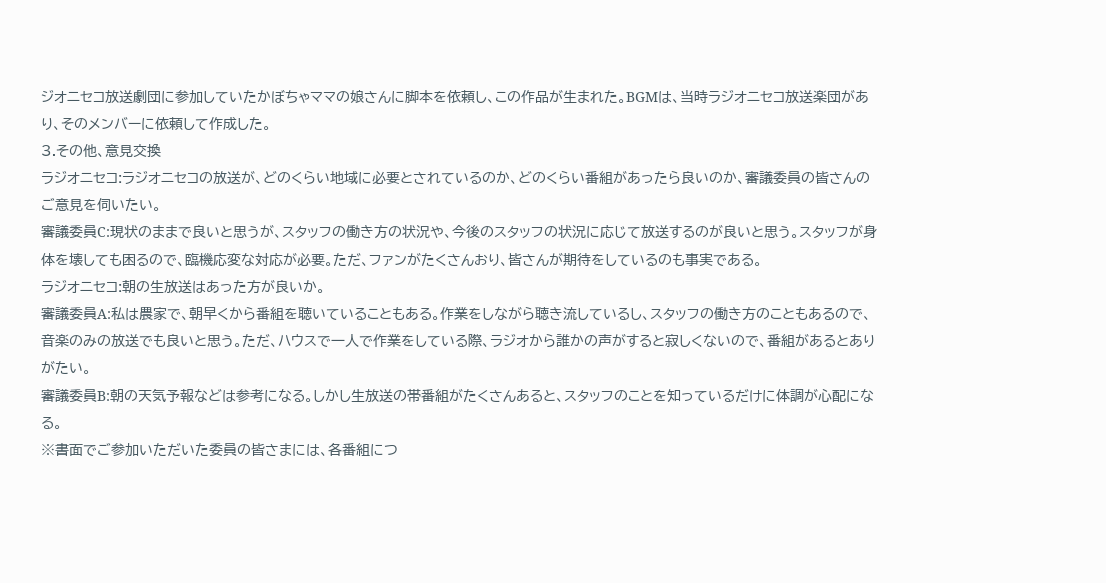ジオニセコ放送劇団に参加していたかぼちゃママの娘さんに脚本を依頼し、この作品が生まれた。BGMは、当時ラジオニセコ放送楽団があり、そのメンバーに依頼して作成した。
3.その他、意見交換
ラジオニセコ:ラジオニセコの放送が、どのくらい地域に必要とされているのか、どのくらい番組があったら良いのか、審議委員の皆さんのご意見を伺いたい。
審議委員C:現状のままで良いと思うが、スタッフの働き方の状況や、今後のスタッフの状況に応じて放送するのが良いと思う。スタッフが身体を壊しても困るので、臨機応変な対応が必要。ただ、ファンがたくさんおり、皆さんが期待をしているのも事実である。
ラジオニセコ:朝の生放送はあった方が良いか。
審議委員A:私は農家で、朝早くから番組を聴いていることもある。作業をしながら聴き流しているし、スタッフの働き方のこともあるので、音楽のみの放送でも良いと思う。ただ、ハウスで一人で作業をしている際、ラジオから誰かの声がすると寂しくないので、番組があるとありがたい。
審議委員B:朝の天気予報などは参考になる。しかし生放送の帯番組がたくさんあると、スタッフのことを知っているだけに体調が心配になる。
※書面でご参加いただいた委員の皆さまには、各番組につ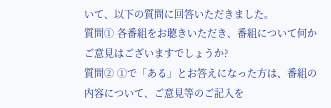いて、以下の質問に回答いただきました。
質問① 各番組をお聴きいただき、番組について何かご意見はございますでしょうか?
質問② ①で「ある」とお答えになった方は、番組の内容について、ご意見等のご記入を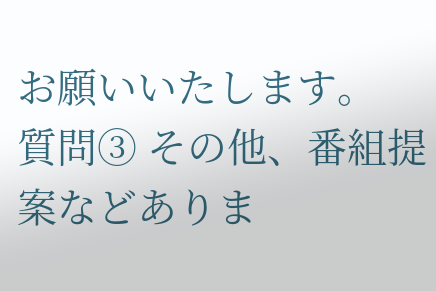お願いいたします。
質問③ その他、番組提案などありま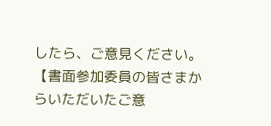したら、ご意見ください。
【書面参加委員の皆さまからいただいたご意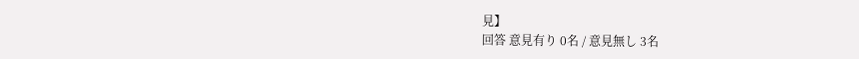見】
回答 意見有り 0名 / 意見無し 3名